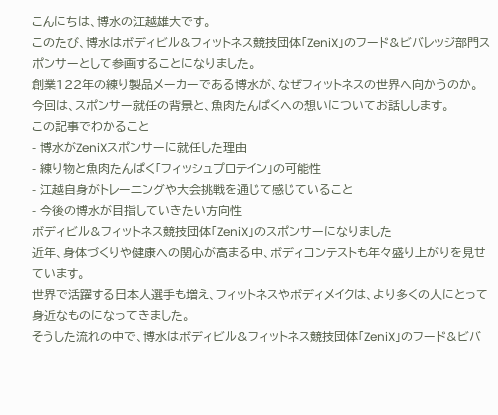こんにちは、博水の江越雄大です。
このたび、博水はボディビル&フィットネス競技団体「ZeniX」のフード&ビバレッジ部門スポンサーとして参画することになりました。
創業122年の練り製品メーカーである博水が、なぜフィットネスの世界へ向かうのか。
今回は、スポンサー就任の背景と、魚肉たんぱくへの想いについてお話しします。
この記事でわかること
- 博水がZeniXスポンサーに就任した理由
- 練り物と魚肉たんぱく「フィッシュプロテイン」の可能性
- 江越自身がトレーニングや大会挑戦を通じて感じていること
- 今後の博水が目指していきたい方向性
ボディビル&フィットネス競技団体「ZeniX」のスポンサーになりました
近年、身体づくりや健康への関心が高まる中、ボディコンテストも年々盛り上がりを見せています。
世界で活躍する日本人選手も増え、フィットネスやボディメイクは、より多くの人にとって身近なものになってきました。
そうした流れの中で、博水はボディビル&フィットネス競技団体「ZeniX」のフード&ビバ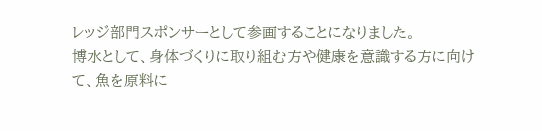レッジ部門スポンサーとして参画することになりました。
博水として、身体づくりに取り組む方や健康を意識する方に向けて、魚を原料に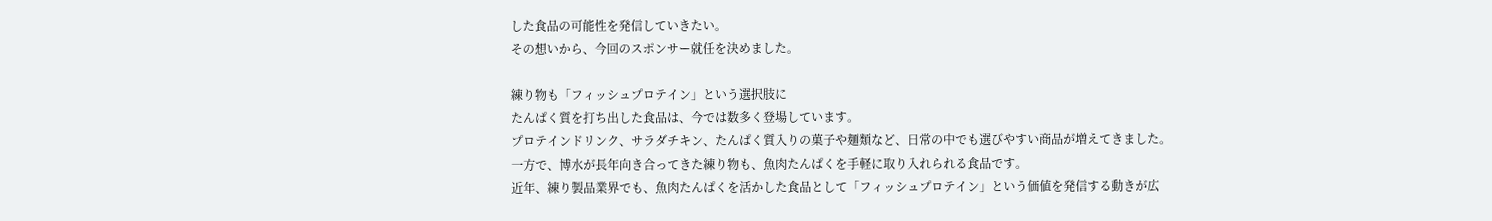した食品の可能性を発信していきたい。
その想いから、今回のスポンサー就任を決めました。

練り物も「フィッシュプロテイン」という選択肢に
たんぱく質を打ち出した食品は、今では数多く登場しています。
プロテインドリンク、サラダチキン、たんぱく質入りの菓子や麺類など、日常の中でも選びやすい商品が増えてきました。
一方で、博水が長年向き合ってきた練り物も、魚肉たんぱくを手軽に取り入れられる食品です。
近年、練り製品業界でも、魚肉たんぱくを活かした食品として「フィッシュプロテイン」という価値を発信する動きが広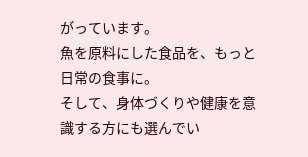がっています。
魚を原料にした食品を、もっと日常の食事に。
そして、身体づくりや健康を意識する方にも選んでい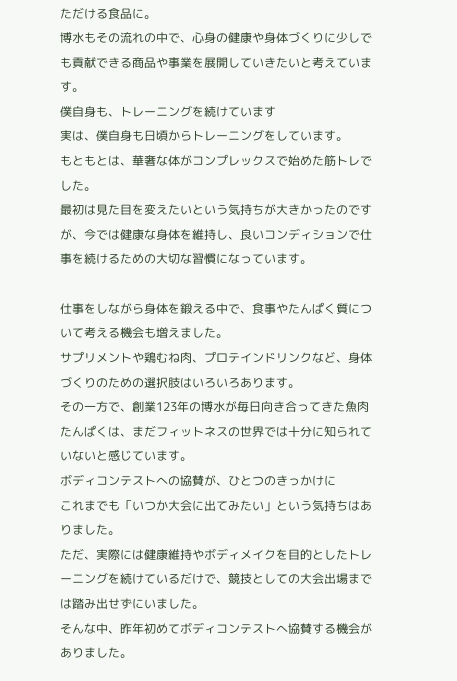ただける食品に。
博水もその流れの中で、心身の健康や身体づくりに少しでも貢献できる商品や事業を展開していきたいと考えています。
僕自身も、トレーニングを続けています
実は、僕自身も日頃からトレーニングをしています。
もともとは、華奢な体がコンプレックスで始めた筋トレでした。
最初は見た目を変えたいという気持ちが大きかったのですが、今では健康な身体を維持し、良いコンディションで仕事を続けるための大切な習慣になっています。

仕事をしながら身体を鍛える中で、食事やたんぱく質について考える機会も増えました。
サプリメントや鶏むね肉、プロテインドリンクなど、身体づくりのための選択肢はいろいろあります。
その一方で、創業123年の博水が毎日向き合ってきた魚肉たんぱくは、まだフィットネスの世界では十分に知られていないと感じています。
ボディコンテストへの協賛が、ひとつのきっかけに
これまでも「いつか大会に出てみたい」という気持ちはありました。
ただ、実際には健康維持やボディメイクを目的としたトレーニングを続けているだけで、競技としての大会出場までは踏み出せずにいました。
そんな中、昨年初めてボディコンテストへ協賛する機会がありました。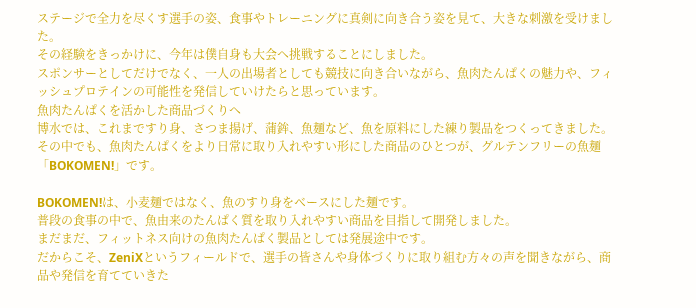ステージで全力を尽くす選手の姿、食事やトレーニングに真剣に向き合う姿を見て、大きな刺激を受けました。
その経験をきっかけに、今年は僕自身も大会へ挑戦することにしました。
スポンサーとしてだけでなく、一人の出場者としても競技に向き合いながら、魚肉たんぱくの魅力や、フィッシュプロテインの可能性を発信していけたらと思っています。
魚肉たんぱくを活かした商品づくりへ
博水では、これまですり身、さつま揚げ、蒲鉾、魚麺など、魚を原料にした練り製品をつくってきました。
その中でも、魚肉たんぱくをより日常に取り入れやすい形にした商品のひとつが、グルテンフリーの魚麺「BOKOMEN!」です。

BOKOMEN!は、小麦麺ではなく、魚のすり身をベースにした麺です。
普段の食事の中で、魚由来のたんぱく質を取り入れやすい商品を目指して開発しました。
まだまだ、フィットネス向けの魚肉たんぱく製品としては発展途中です。
だからこそ、ZeniXというフィールドで、選手の皆さんや身体づくりに取り組む方々の声を聞きながら、商品や発信を育てていきた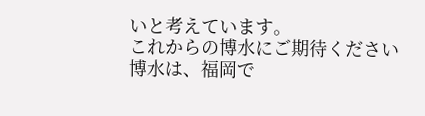いと考えています。
これからの博水にご期待ください
博水は、福岡で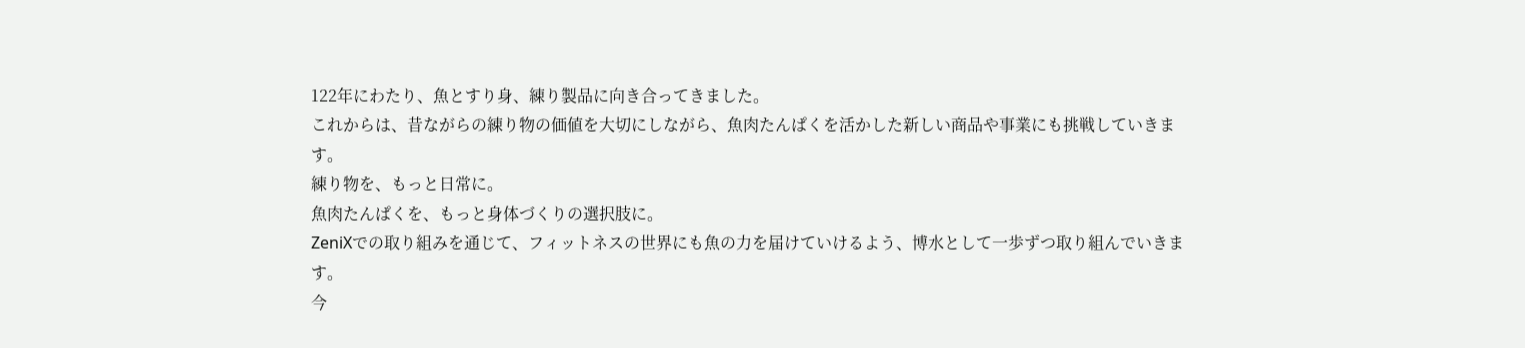122年にわたり、魚とすり身、練り製品に向き合ってきました。
これからは、昔ながらの練り物の価値を大切にしながら、魚肉たんぱくを活かした新しい商品や事業にも挑戦していきます。
練り物を、もっと日常に。
魚肉たんぱくを、もっと身体づくりの選択肢に。
ZeniXでの取り組みを通じて、フィットネスの世界にも魚の力を届けていけるよう、博水として一歩ずつ取り組んでいきます。
今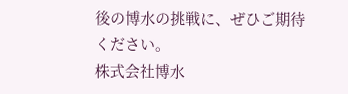後の博水の挑戦に、ぜひご期待ください。
株式会社博水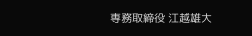専務取締役 江越雄大